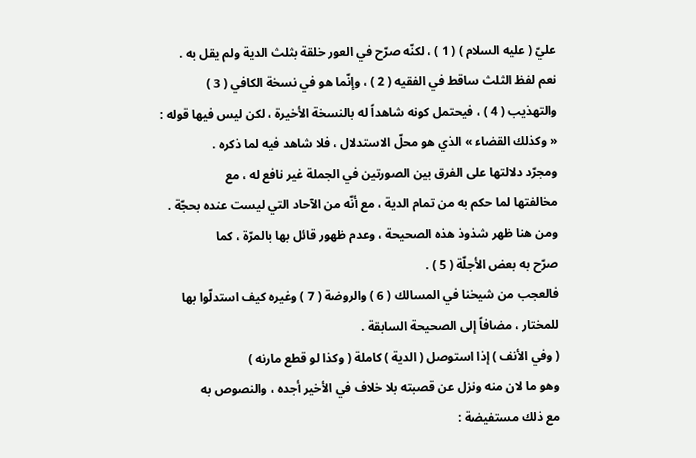عليّ ( عليه السلام ) ( 1 ) ، لكنّه صرّح في العور خلقة بثلث الدية ولم يقل به .
نعم لفظ الثلث ساقط في الفقيه ( 2 ) ، وإنّما هو في نسخة الكافي ( 3 )
والتهذيب ( 4 ) ، فيحتمل كونه شاهداً له بالنسخة الأخيرة ، لكن ليس فيها قوله :
« وكذلك القضاء » الذي هو محلّ الاستدلال ، فلا شاهد فيه لما ذكره .
ومجرّد دلالتها على الفرق بين الصورتين في الجملة غير نافع له ، مع
مخالفتها لما حكم به من تمام الدية ، مع أنّه من الآحاد التي ليست عنده بحجّة .
ومن هنا ظهر شذوذ هذه الصحيحة ، وعدم ظهور قائل بها بالمرّة ، كما
صرّح به بعض الأجلّة ( 5 ) .
فالعجب من شيخنا في المسالك ( 6 ) والروضة ( 7 ) وغيره كيف استدلّوا بها
للمختار ، مضافاً إلى الصحيحة السابقة .
( وفي الأنف ) إذا استوصل ( الدية ) كاملة ( وكذا لو قطع مارنه )
وهو ما لان منه ونزل عن قصبته بلا خلاف في الأخير أجده ، والنصوص به
مع ذلك مستفيضة :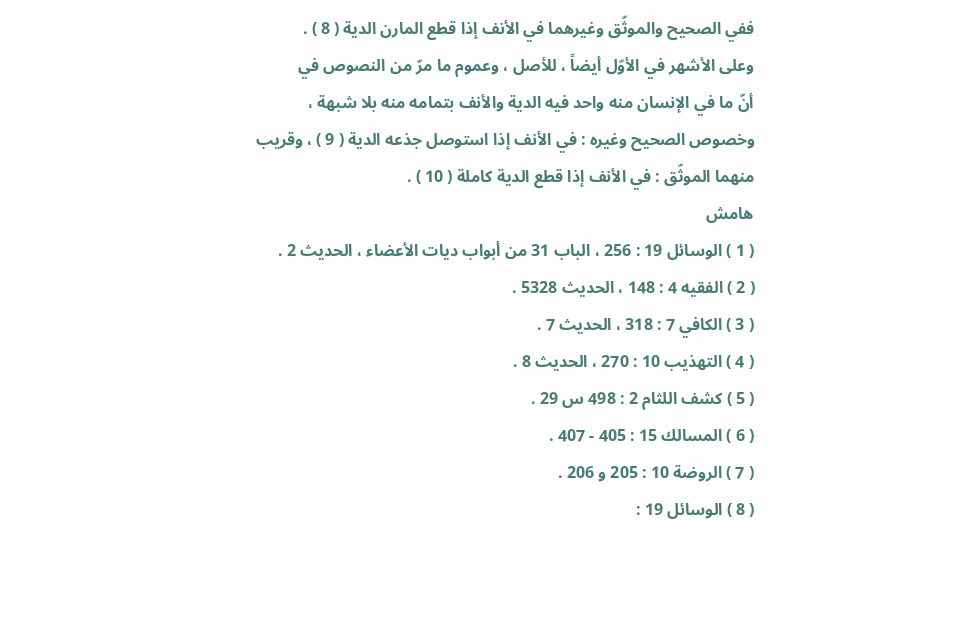ففي الصحيح والموثّق وغيرهما في الأنف إذا قطع المارن الدية ( 8 ) .
وعلى الأشهر في الأوّل أيضاً ، للأصل ، وعموم ما مرّ من النصوص في
أنّ ما في الإنسان منه واحد فيه الدية والأنف بتمامه منه بلا شبهة ،
وخصوص الصحيح وغيره : في الأنف إذا استوصل جذعه الدية ( 9 ) ، وقريب
منهما الموثّق : في الأنف إذا قطع الدية كاملة ( 10 ) .
هامش
( 1 ) الوسائل 19 : 256 ، الباب 31 من أبواب ديات الأعضاء ، الحديث 2 .
( 2 ) الفقيه 4 : 148 ، الحديث 5328 .
( 3 ) الكافي 7 : 318 ، الحديث 7 .
( 4 ) التهذيب 10 : 270 ، الحديث 8 .
( 5 ) كشف اللثام 2 : 498 س 29 .
( 6 ) المسالك 15 : 405 - 407 .
( 7 ) الروضة 10 : 205 و 206 .
( 8 ) الوسائل 19 :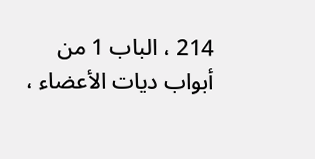214 ، الباب 1 من أبواب ديات الأعضاء ،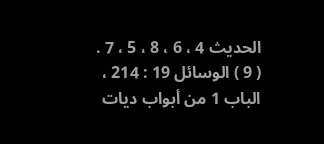الحديث 4 ، 6 ، 8 ، 5 ، 7 .
( 9 ) الوسائل 19 : 214 ، الباب 1 من أبواب ديات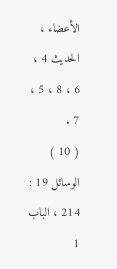الأعضاء ، الحديث 4 ، 6 ، 8 ، 5 ، 7 .
( 10 ) الوسائل 19 : 214 ، الباب 1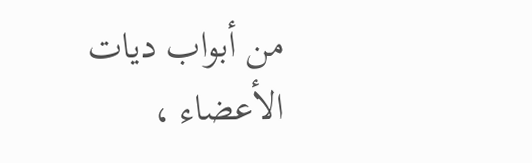من أبواب ديات الأعضاء ،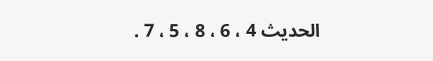الحديث 4 ، 6 ، 8 ، 5 ، 7 .